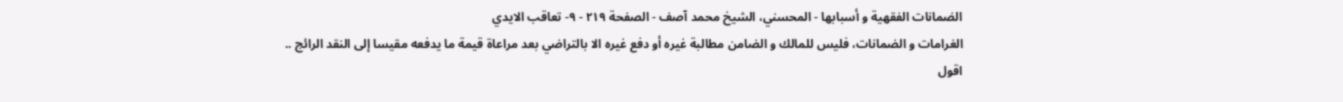الضمانات الفقهية و أسبابها - المحسني، الشيخ محمد آصف - الصفحة ٢١٩ - ٩- تعاقب الايدي
الغرامات و الضمانات، فليس للمالك و الضامن مطالبة غيره أو دفع غيره الا بالتراضي بعد مراعاة قيمة ما يدفعه مقيسا إلى النقد الرائج ..
اقول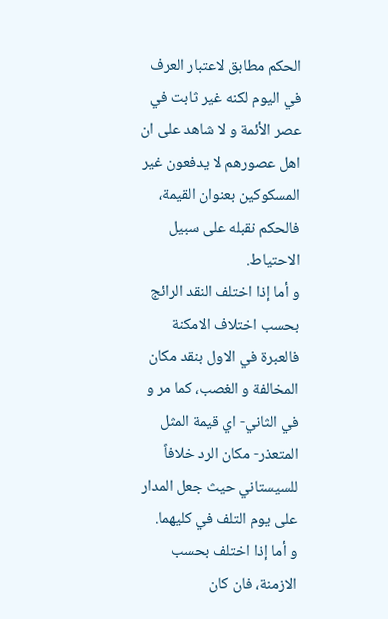الحكم مطابق لاعتبار العرف في اليوم لكنه غير ثابت في عصر الأئمة و لا شاهد على ان اهل عصورهم لا يدفعون غير المسكوكين بعنوان القيمة، فالحكم نقبله على سبيل الاحتياط.
و أما إذا اختلف النقد الرائج بحسب اختلاف الامكنة فالعبرة في الاول بنقد مكان المخالفة و الغصب، كما مر و في الثاني- اي قيمة المثل المتعذر- مكان الرد خلافاً للسيستاني حيث جعل المدار على يوم التلف في كليهما.
و أما إذا اختلف بحسب الازمنة، فان كان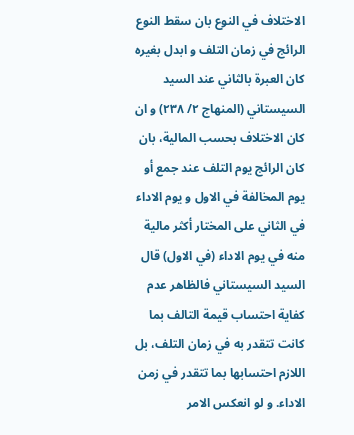الاختلاف في النوع بان سقط النوع الرائج في زمان التلف و ابدل بغيره كان العبرة بالثاني عند السيد السيستاني (المنهاج ٢/ ٢٣٨) و ان كان الاختلاف بحسب المالية، بان كان الرائج يوم التلف عند جمع أو يوم المخالفة في الاول و يوم الاداء في الثاني على المختار أكثر مالية منه في يوم الاداء (في الاول) قال السيد السيستاني فالظاهر عدم كفاية احتساب قيمة التالف بما كانت تتقدر به في زمان التلف، بل اللازم احتسابها بما تتقدر في زمن الاداء. و لو انعكس الامر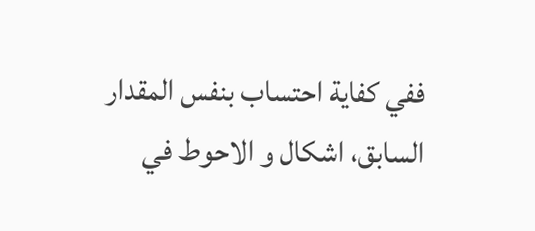ففي كفاية احتساب بنفس المقدار السابق، اشكال و الاحوط في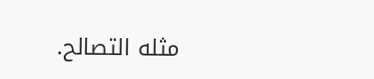مثله التصالح.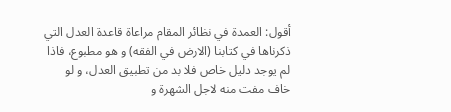أقول: العمدة في نظائر المقام مراعاة قاعدة العدل التي ذكرناها في كتابنا (الارض في الفقه) و هو مطبوع، فاذا لم يوجد دليل خاص فلا بد من تطبيق العدل، و لو خاف مفت منه لاجل الشهرة و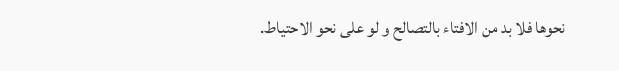نحوها فلا بد من الافتاء بالتصالح و لو على نحو الاحتياط.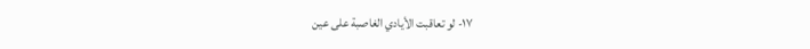١٧- لو تعاقبت الأيادي الغاصبة على عين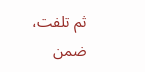ثم تلفت، ضمن